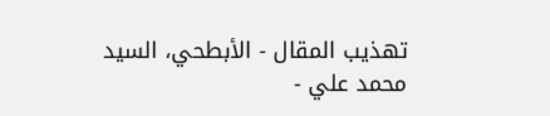تهذيب المقال - الأبطحي، السيد محمد علي -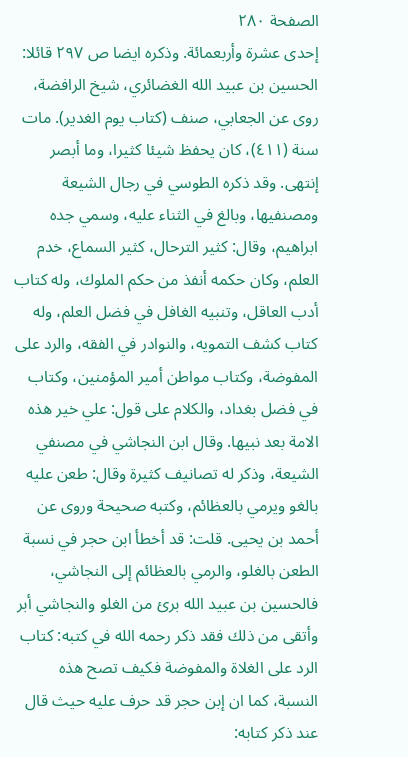الصفحة ٢٨٠
إحدى عشرة وأربعمائة. وذكره ايضا ص ٢٩٧ قائلا: الحسين بن عبيد الله الغضائري، شيخ الرافضة، روى عن الجعابي، صنف (كتاب يوم الغدير). مات سنة (٤١١)، كان يحفظ شيئا كثيرا، وما أبصر إنتهى. وقد ذكره الطوسي في رجال الشيعة ومصنفيها، وبالغ في الثناء عليه، وسمي جده ابراهيم، وقال: كثير الترحال، كثير السماع، خدم العلم، وكان حكمه أنفذ من حكم الملوك، وله كتاب أدب العاقل، وتنبيه الغافل في فضل العلم، وله كتاب كشف التمويه، والنوادر في الفقه، والرد على المفوضة، وكتاب مواطن أمير المؤمنين، وكتاب في فضل بغداد، والكلام على قول: علي خير هذه الامة بعد نبيها. وقال ابن النجاشي في مصنفي الشيعة، وذكر له تصانيف كثيرة وقال: طعن عليه بالغو ويرمي بالعظائم، وكتبه صحيحة وروى عن أحمد بن يحيى. قلت: قد أخطأ ابن حجر في نسبة الطعن بالغلو، والرمي بالعظائم إلى النجاشي، فالحسين بن عبيد الله برئ من الغلو والنجاشي أبر وأتقى من ذلك فقد ذكر رحمه الله في كتبه: كتاب الرد على الغلاة والمفوضة فكيف تصح هذه النسبة، كما ان إبن حجر قد حرف عليه حيث قال عند ذكر كتابه: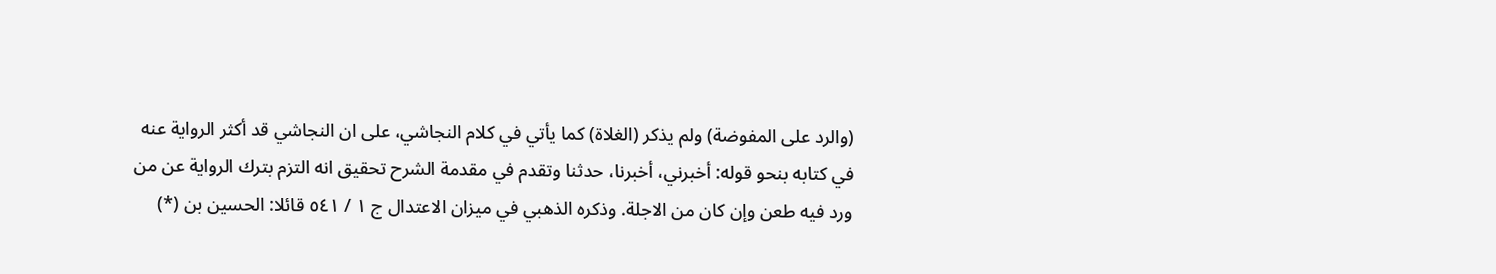(والرد على المفوضة) ولم يذكر (الغلاة) كما يأتي في كلام النجاشي، على ان النجاشي قد أكثر الرواية عنه في كتابه بنحو قوله: أخبرني، أخبرنا، حدثنا وتقدم في مقدمة الشرح تحقيق انه التزم بترك الرواية عن من ورد فيه طعن وإن كان من الاجلة. وذكره الذهبي في ميزان الاعتدال ج ١ / ٥٤١ قائلا: الحسين بن (*)